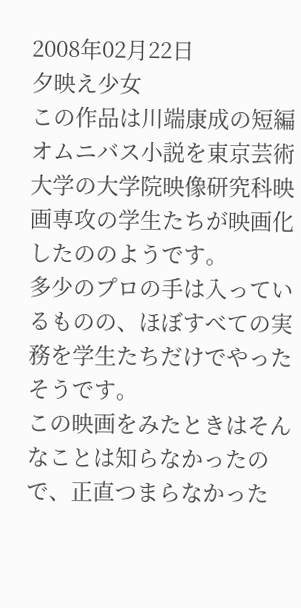2008年02月22日
夕映え少女
この作品は川端康成の短編オムニバス小説を東京芸術大学の大学院映像研究科映画専攻の学生たちが映画化したののようです。
多少のプロの手は入っているものの、ほぼすべての実務を学生たちだけでやったそうです。
この映画をみたときはそんなことは知らなかったので、正直つまらなかった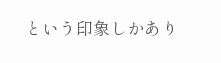という印象しかあり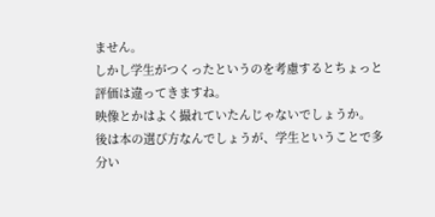ません。
しかし学生がつくったというのを考慮するとちょっと評価は違ってきますね。
映像とかはよく撮れていたんじゃないでしょうか。
後は本の選び方なんでしょうが、学生ということで多分い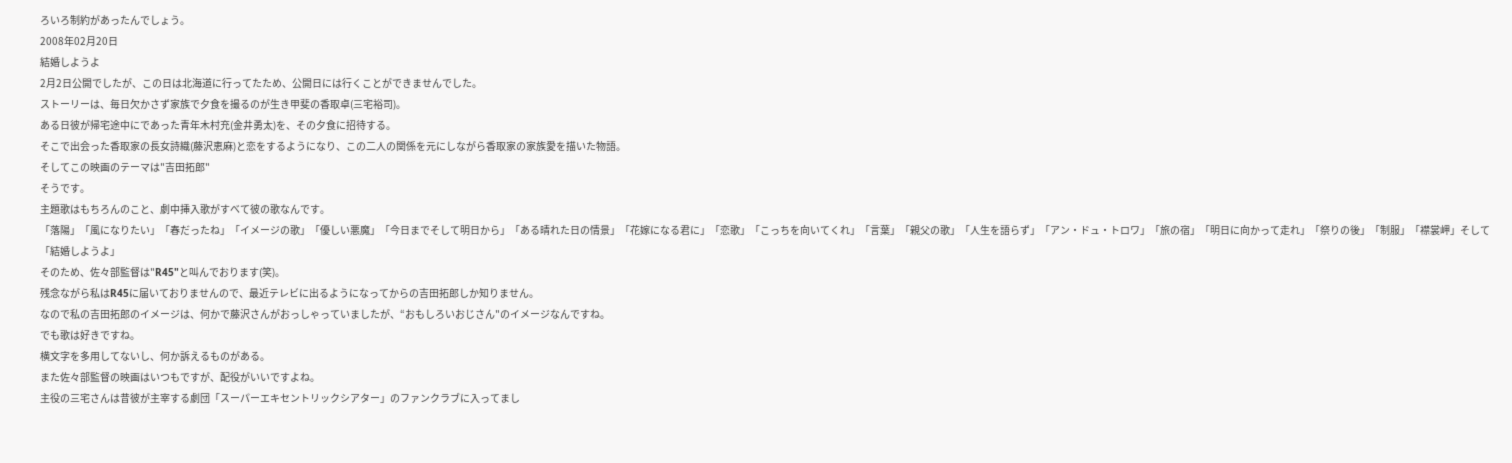ろいろ制約があったんでしょう。
2008年02月20日
結婚しようよ
2月2日公開でしたが、この日は北海道に行ってたため、公開日には行くことができませんでした。
ストーリーは、毎日欠かさず家族で夕食を撮るのが生き甲斐の香取卓(三宅裕司)。
ある日彼が帰宅途中にであった青年木村充(金井勇太)を、その夕食に招待する。
そこで出会った香取家の長女詩織(藤沢恵麻)と恋をするようになり、この二人の関係を元にしながら香取家の家族愛を描いた物語。
そしてこの映画のテーマは"吉田拓郎"
そうです。
主題歌はもちろんのこと、劇中挿入歌がすべて彼の歌なんです。
「落陽」「風になりたい」「春だったね」「イメージの歌」「優しい悪魔」「今日までそして明日から」「ある晴れた日の情景」「花嫁になる君に」「恋歌」「こっちを向いてくれ」「言葉」「親父の歌」「人生を語らず」「アン・ドュ・トロワ」「旅の宿」「明日に向かって走れ」「祭りの後」「制服」「襟裳岬」そして「結婚しようよ」
そのため、佐々部監督は"R45"と叫んでおります(笑)。
残念ながら私はR45に届いておりませんので、最近テレビに出るようになってからの吉田拓郎しか知りません。
なので私の吉田拓郎のイメージは、何かで藤沢さんがおっしゃっていましたが、“おもしろいおじさん"のイメージなんですね。
でも歌は好きですね。
横文字を多用してないし、何か訴えるものがある。
また佐々部監督の映画はいつもですが、配役がいいですよね。
主役の三宅さんは昔彼が主宰する劇団「スーパーエキセントリックシアター」のファンクラブに入ってまし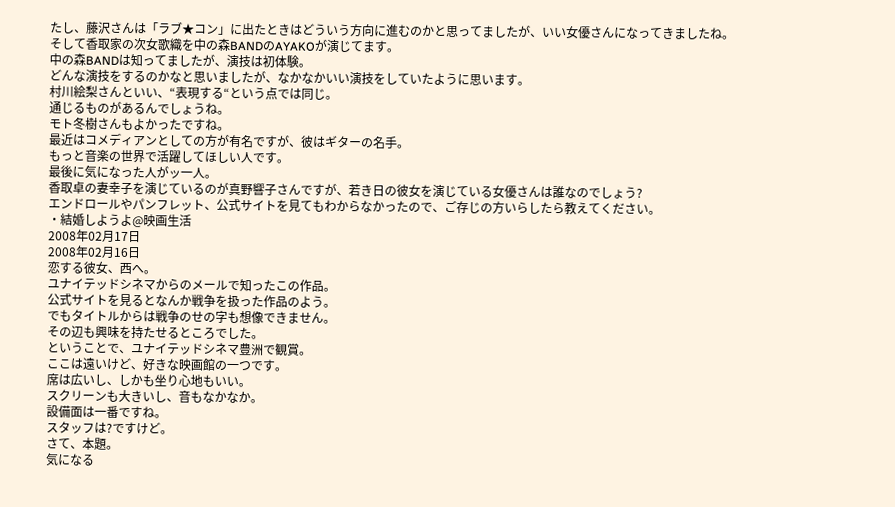たし、藤沢さんは「ラブ★コン」に出たときはどういう方向に進むのかと思ってましたが、いい女優さんになってきましたね。
そして香取家の次女歌織を中の森BANDのAYAKOが演じてます。
中の森BANDは知ってましたが、演技は初体験。
どんな演技をするのかなと思いましたが、なかなかいい演技をしていたように思います。
村川絵梨さんといい、“表現する“という点では同じ。
通じるものがあるんでしょうね。
モト冬樹さんもよかったですね。
最近はコメディアンとしての方が有名ですが、彼はギターの名手。
もっと音楽の世界で活躍してほしい人です。
最後に気になった人がッ一人。
香取卓の妻幸子を演じているのが真野響子さんですが、若き日の彼女を演じている女優さんは誰なのでしょう?
エンドロールやパンフレット、公式サイトを見てもわからなかったので、ご存じの方いらしたら教えてください。
・結婚しようよ@映画生活
2008年02月17日
2008年02月16日
恋する彼女、西へ。
ユナイテッドシネマからのメールで知ったこの作品。
公式サイトを見るとなんか戦争を扱った作品のよう。
でもタイトルからは戦争のせの字も想像できません。
その辺も興味を持たせるところでした。
ということで、ユナイテッドシネマ豊洲で観賞。
ここは遠いけど、好きな映画館の一つです。
席は広いし、しかも坐り心地もいい。
スクリーンも大きいし、音もなかなか。
設備面は一番ですね。
スタッフは?ですけど。
さて、本題。
気になる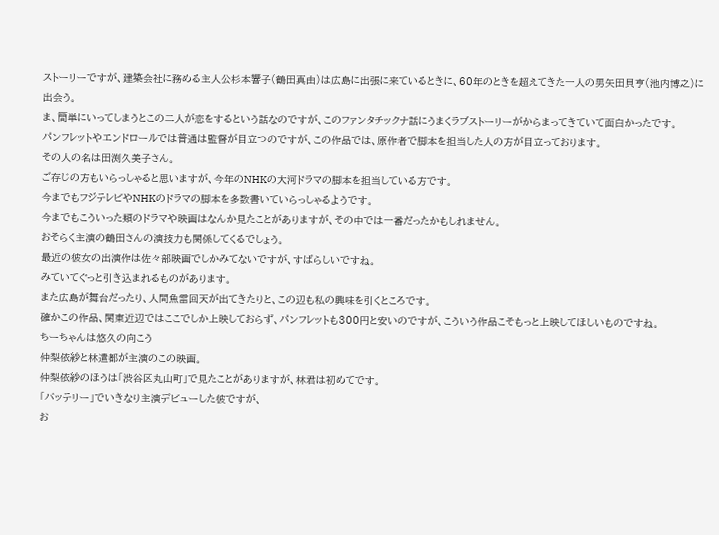ストーリーですが、建築会社に務める主人公杉本響子(鶴田真由)は広島に出張に来ているときに、60年のときを超えてきた一人の男矢田貝亨(池内博之)に出会う。
ま、簡単にいってしまうとこの二人が恋をするという話なのですが、このファンタチックナ話にうまくラブストーリーがからまってきていて面白かったです。
パンフレットやエンドロールでは普通は監督が目立つのですが、この作品では、原作者で脚本を担当した人の方が目立っております。
その人の名は田渕久美子さん。
ご存じの方もいらっしゃると思いますが、今年のNHKの大河ドラマの脚本を担当している方です。
今までもフジテレビやNHKのドラマの脚本を多数書いていらっしゃるようです。
今までもこういった類のドラマや映画はなんか見たことがありますが、その中では一番だったかもしれません。
おそらく主演の鶴田さんの演技力も関係してくるでしょう。
最近の彼女の出演作は佐々部映画でしかみてないですが、すばらしいですね。
みていてぐっと引き込まれるものがあります。
また広島が舞台だったり、人間魚雷回天が出てきたりと、この辺も私の興味を引くところです。
確かこの作品、関東近辺ではここでしか上映しておらず、パンフレットも300円と安いのですが、こういう作品こそもっと上映してほしいものですね。
ちーちゃんは悠久の向こう
仲梨依紗と林遣都が主演のこの映画。
仲梨依紗のほうは「渋谷区丸山町」で見たことがありますが、林君は初めてです。
「バッテリー」でいきなり主演デビューした彼ですが、
お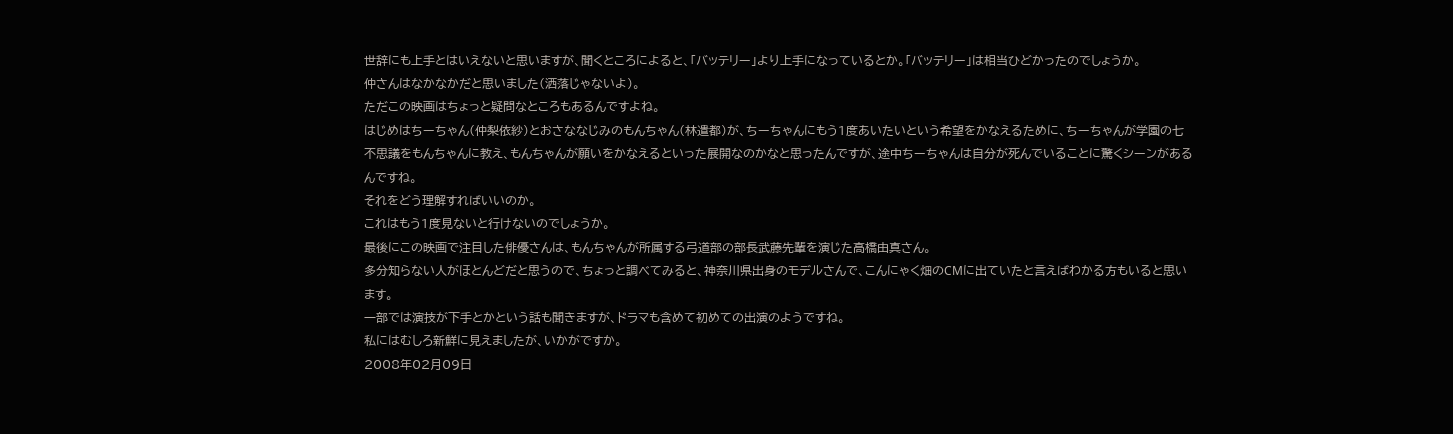世辞にも上手とはいえないと思いますが、聞くところによると、「バッテリー」より上手になっているとか。「バッテリー」は相当ひどかったのでしょうか。
仲さんはなかなかだと思いました(洒落じゃないよ)。
ただこの映画はちょっと疑問なところもあるんですよね。
はじめはちーちゃん(仲梨依紗)とおさななじみのもんちゃん(林遣都)が、ちーちゃんにもう1度あいたいという希望をかなえるために、ちーちゃんが学園の七不思議をもんちゃんに教え、もんちゃんが願いをかなえるといった展開なのかなと思ったんですが、途中ちーちゃんは自分が死んでいることに驚くシーンがあるんですね。
それをどう理解すればいいのか。
これはもう1度見ないと行けないのでしょうか。
最後にこの映画で注目した俳優さんは、もんちゃんが所属する弓道部の部長武藤先輩を演じた高橋由真さん。
多分知らない人がほとんどだと思うので、ちょっと調べてみると、神奈川県出身のモデルさんで、こんにゃく畑のCMに出ていたと言えばわかる方もいると思います。
一部では演技が下手とかという話も聞きますが、ドラマも含めて初めての出演のようですね。
私にはむしろ新鮮に見えましたが、いかがですか。
2008年02月09日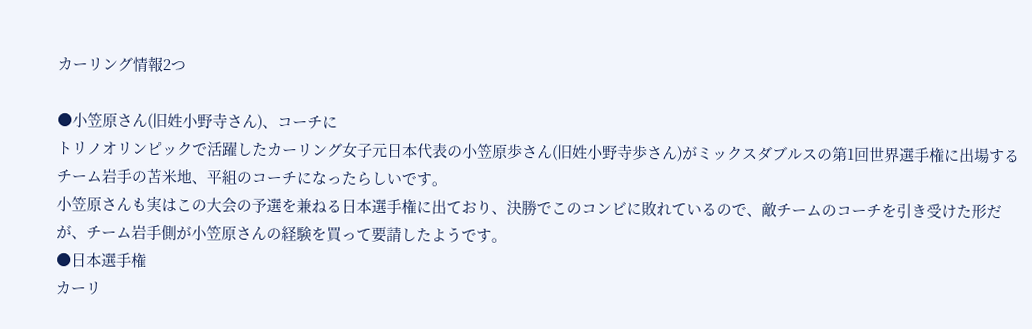カーリング情報2つ

●小笠原さん(旧姓小野寺さん)、コーチに
トリノオリンピックで活躍したカーリング女子元日本代表の小笠原歩さん(旧姓小野寺歩さん)がミックスダブルスの第1回世界選手権に出場するチーム岩手の苫米地、平組のコーチになったらしいです。
小笠原さんも実はこの大会の予選を兼ねる日本選手権に出ており、決勝でこのコンビに敗れているので、敵チームのコーチを引き受けた形だが、チーム岩手側が小笠原さんの経験を買って要請したようです。
●日本選手権
カーリ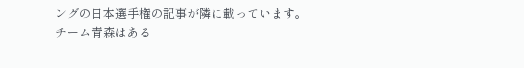ングの日本選手権の記事が隣に載っています。
チーム青森はある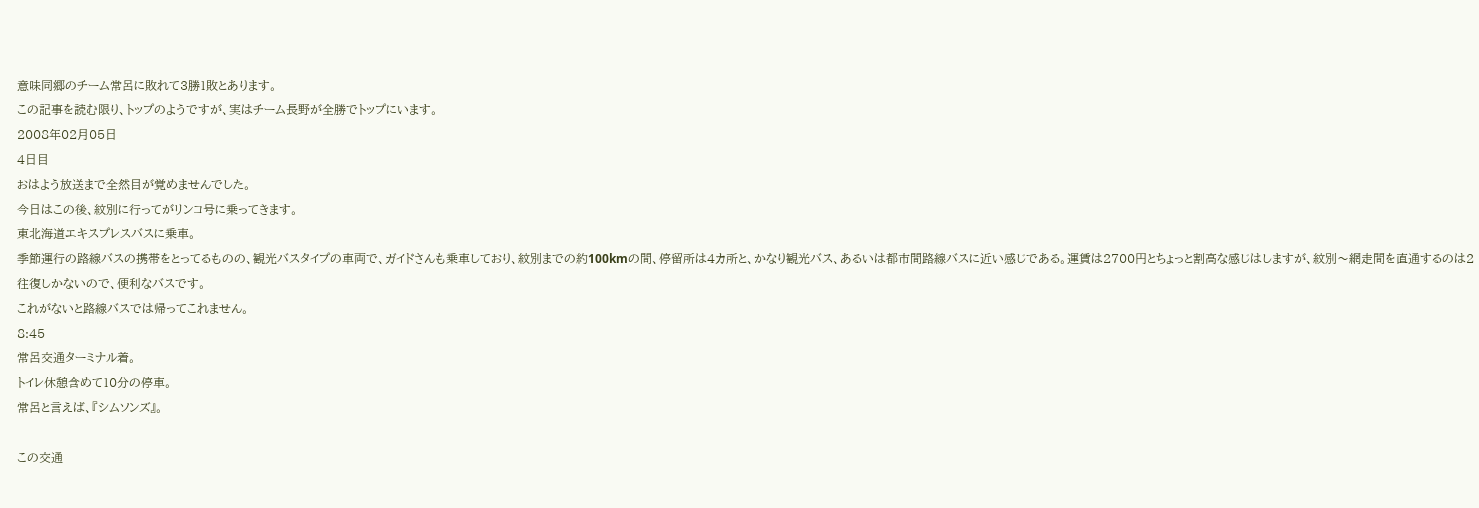意味同郷のチーム常呂に敗れて3勝1敗とあります。
この記事を読む限り、トップのようですが、実はチーム長野が全勝でトップにいます。
2008年02月05日
4日目
おはよう放送まで全然目が覚めませんでした。
今日はこの後、紋別に行ってがリンコ号に乗ってきます。
東北海道エキスプレスバスに乗車。
季節運行の路線バスの携帯をとってるものの、観光バスタイプの車両で、ガイドさんも乗車しており、紋別までの約100kmの間、停留所は4カ所と、かなり観光バス、あるいは都市間路線バスに近い感じである。運賃は2700円とちょっと割高な感じはしますが、紋別〜網走間を直通するのは2往復しかないので、便利なバスです。
これがないと路線バスでは帰ってこれません。
8:45
常呂交通ターミナル着。
トイレ休憩含めて10分の停車。
常呂と言えば、『シムソンズ』。

この交通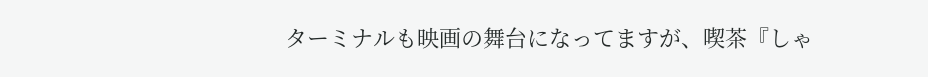ターミナルも映画の舞台になってますが、喫茶『しゃ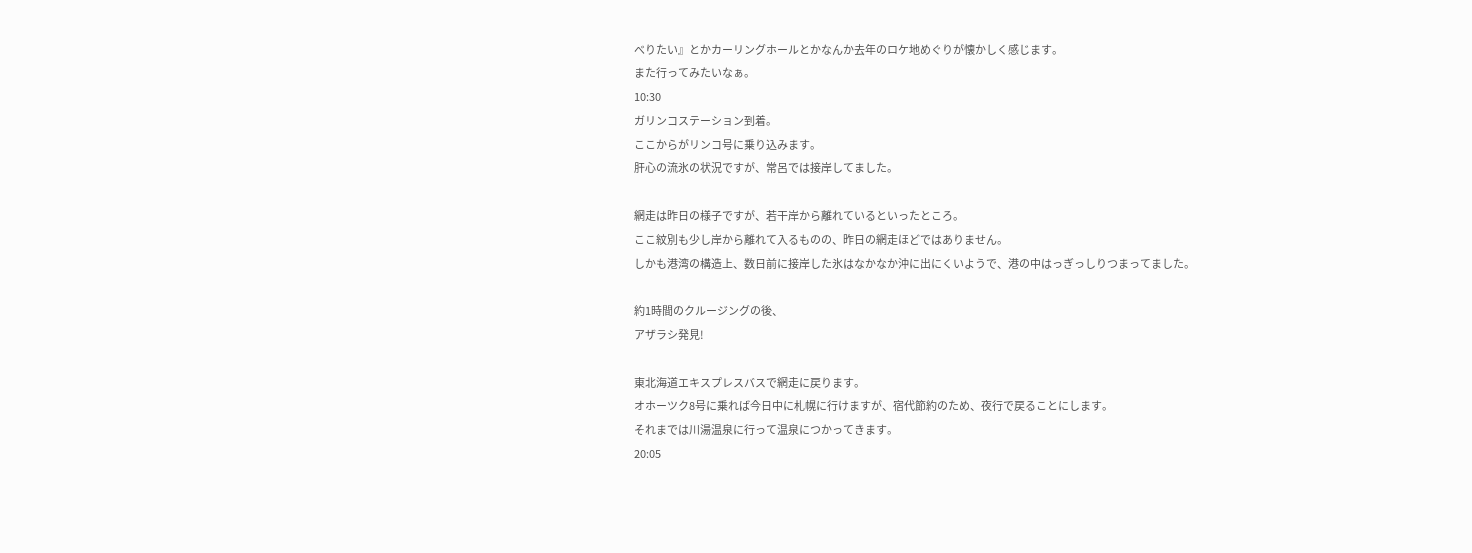べりたい』とかカーリングホールとかなんか去年のロケ地めぐりが懐かしく感じます。
また行ってみたいなぁ。
10:30
ガリンコステーション到着。
ここからがリンコ号に乗り込みます。
肝心の流氷の状況ですが、常呂では接岸してました。

網走は昨日の様子ですが、若干岸から離れているといったところ。
ここ紋別も少し岸から離れて入るものの、昨日の網走ほどではありません。
しかも港湾の構造上、数日前に接岸した氷はなかなか沖に出にくいようで、港の中はっぎっしりつまってました。

約1時間のクルージングの後、
アザラシ発見!

東北海道エキスプレスバスで網走に戻ります。
オホーツク8号に乗れば今日中に札幌に行けますが、宿代節約のため、夜行で戻ることにします。
それまでは川湯温泉に行って温泉につかってきます。
20:05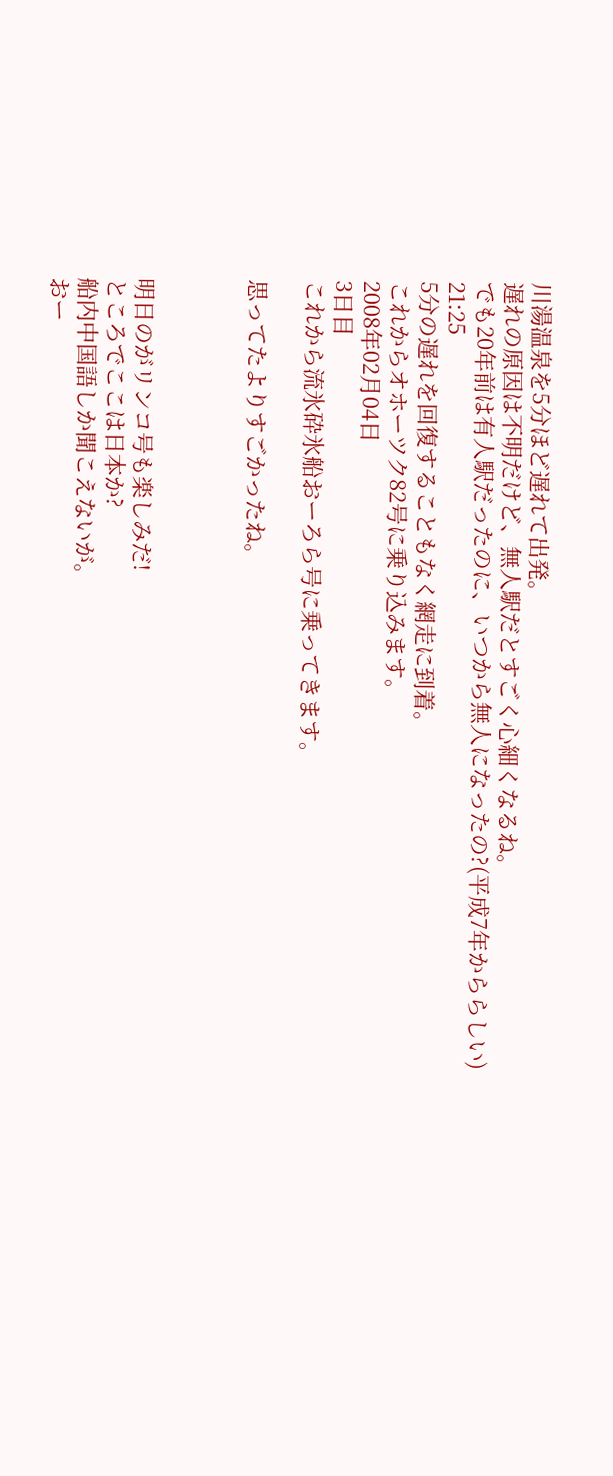川湯温泉を5分ほど遅れて出発。
遅れの原因は不明だけど、無人駅だとすごく心細くなるね。
でも20年前は有人駅だったのに、いつから無人になったの?(平成7年かららしい)
21:25
5分の遅れを回復することもなく網走に到着。
これからオホーツク82号に乗り込みます。
2008年02月04日
3日目
これから流氷砕氷船おーろら号に乗ってきます。

思ってたよりすごかったね。



明日のがリンコ号も楽しみだ!
ところでここは日本か?
船内中国語しか聞こえないが。
おー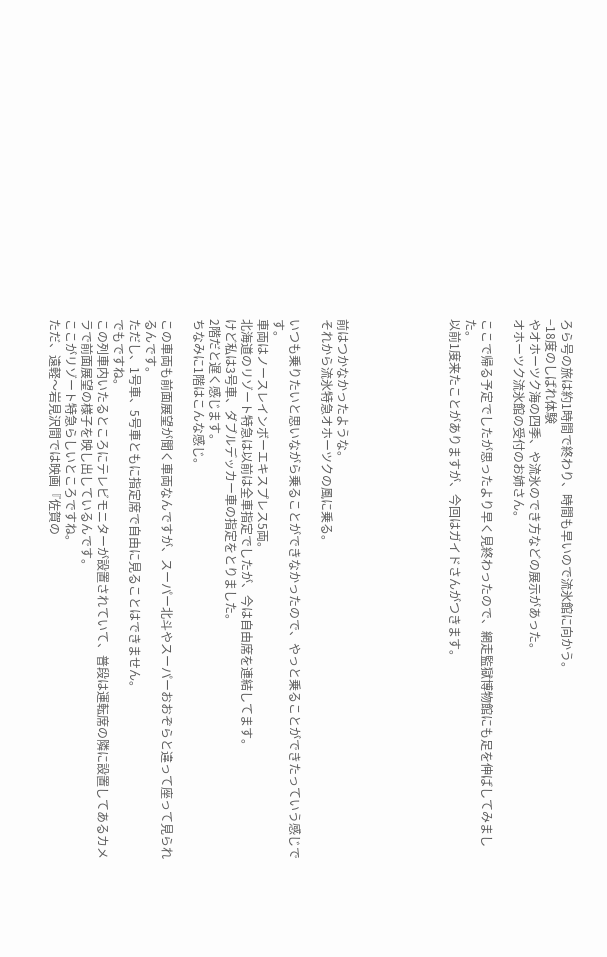ろら号の旅は約1時間で終わり、時間も早いので流氷館に向かう。
−18度のしばれ体験
やオホーツク海の四季、や流氷のでき方などの展示があった。
オホーツク流氷館の受付のお姉さん。

ここで帰る予定でしたが思ったより早く見終わったので、網走監獄博物館にも足を伸ばしてみました。
以前1度来たことがありますが、今回はガイドさんがつきます。






前はつかなかったような。
それから流氷特急オホーツクの風に乗る。

いつも乗りたいと思いながら乗ることができなかったので、やっと乗ることができたっていう感じです。
車両はノースレインボーエキスプレス5両。
北海道のリゾート特急は以前は全車指定でしたが、今は自由席を連結してます。
けど私は3号車、ダブルデッカー車の指定をとりました。
2階だと遅く感じます。
ちなみに1階はこんな感じ。

この車両も前面展望が聞く車両なんですが、スーパー北斗やスーパーおおぞらと違って座って見られるんです。
ただし、1号車、5号車ともに指定席で自由に見ることはできません。
でもですね。
この列車内いたるところにテレビモニターが設置されていて、普段は運転席の隣に設置してあるカメラで前面展望の様子を映し出しているんです。
ここがリゾート特急らしいところですね。
ただ、遠軽〜岩見沢間では映画『佐賀の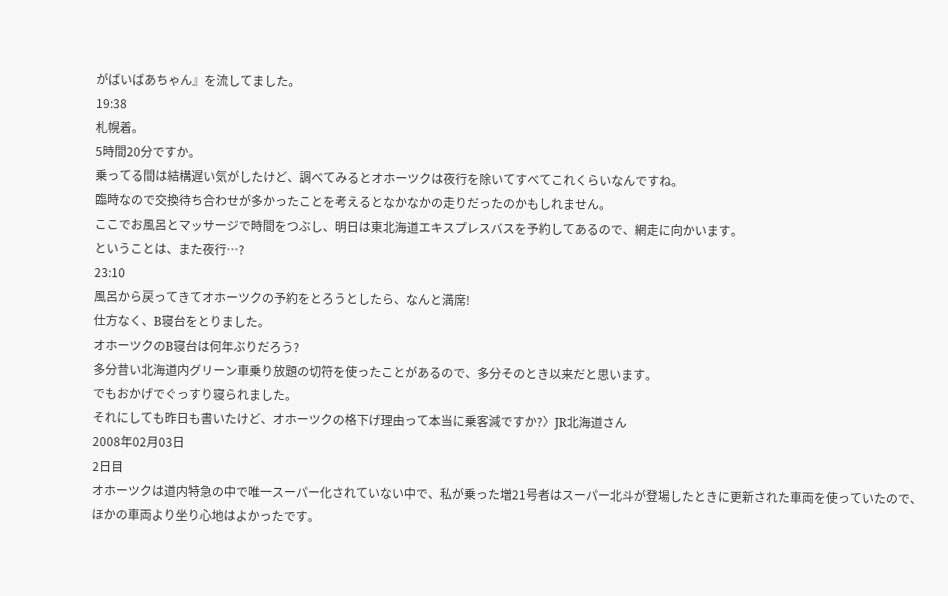がばいばあちゃん』を流してました。
19:38
札幌着。
5時間20分ですか。
乗ってる間は結構遅い気がしたけど、調べてみるとオホーツクは夜行を除いてすべてこれくらいなんですね。
臨時なので交換待ち合わせが多かったことを考えるとなかなかの走りだったのかもしれません。
ここでお風呂とマッサージで時間をつぶし、明日は東北海道エキスプレスバスを予約してあるので、網走に向かいます。
ということは、また夜行…?
23:10
風呂から戻ってきてオホーツクの予約をとろうとしたら、なんと満席!
仕方なく、B寝台をとりました。
オホーツクのB寝台は何年ぶりだろう?
多分昔い北海道内グリーン車乗り放題の切符を使ったことがあるので、多分そのとき以来だと思います。
でもおかげでぐっすり寝られました。
それにしても昨日も書いたけど、オホーツクの格下げ理由って本当に乗客減ですか?〉JR北海道さん
2008年02月03日
2日目
オホーツクは道内特急の中で唯一スーパー化されていない中で、私が乗った増21号者はスーパー北斗が登場したときに更新された車両を使っていたので、ほかの車両より坐り心地はよかったです。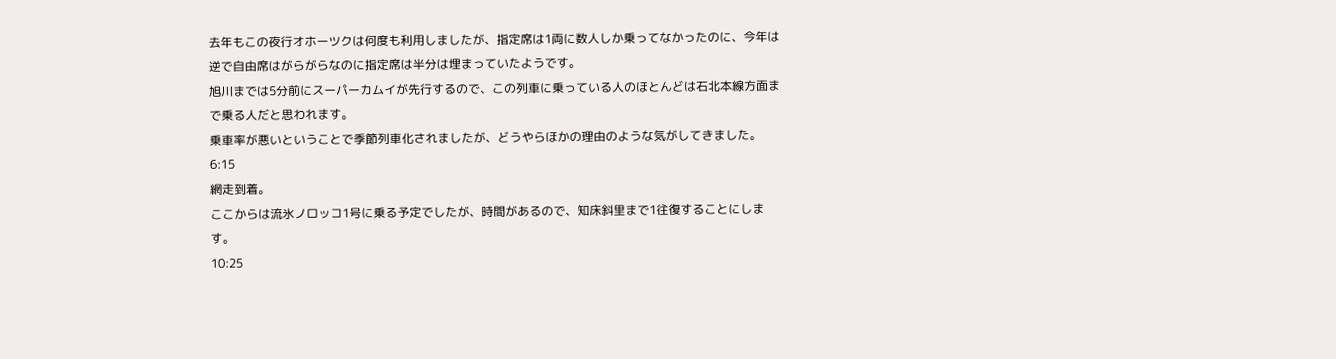去年もこの夜行オホーツクは何度も利用しましたが、指定席は1両に数人しか乗ってなかったのに、今年は逆で自由席はがらがらなのに指定席は半分は埋まっていたようです。
旭川までは5分前にスーパーカムイが先行するので、この列車に乗っている人のほとんどは石北本線方面まで乗る人だと思われます。
乗車率が悪いということで季節列車化されましたが、どうやらほかの理由のような気がしてきました。
6:15
網走到着。
ここからは流氷ノロッコ1号に乗る予定でしたが、時間があるので、知床斜里まで1往復することにします。
10:25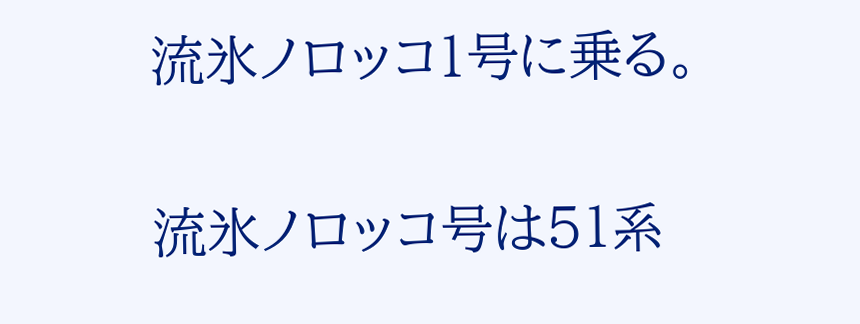流氷ノロッコ1号に乗る。

流氷ノロッコ号は51系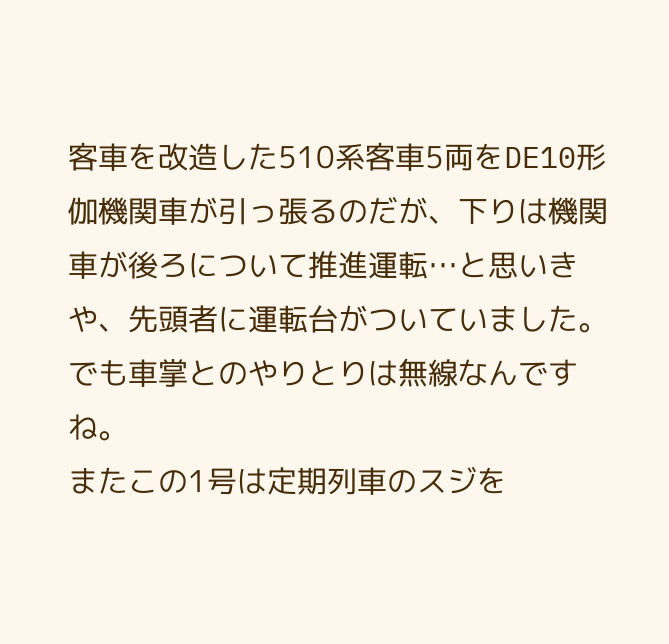客車を改造した510系客車5両をDE10形伽機関車が引っ張るのだが、下りは機関車が後ろについて推進運転…と思いきや、先頭者に運転台がついていました。
でも車掌とのやりとりは無線なんですね。
またこの1号は定期列車のスジを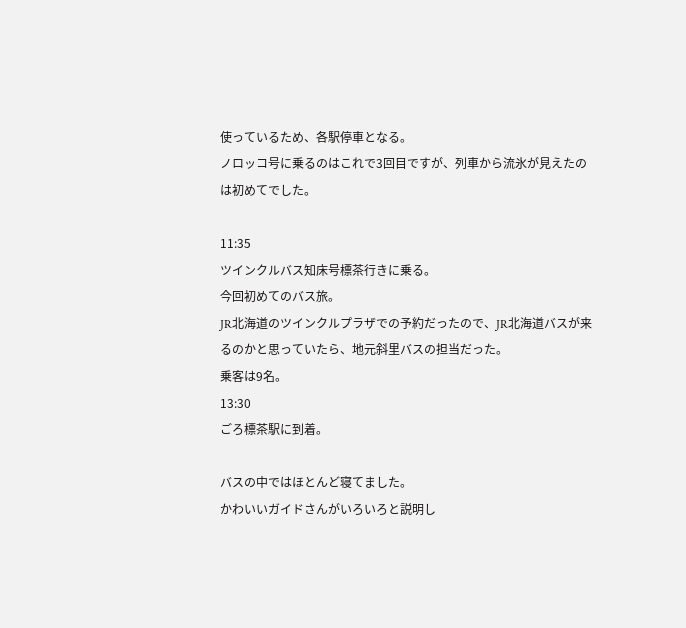使っているため、各駅停車となる。
ノロッコ号に乗るのはこれで3回目ですが、列車から流氷が見えたのは初めてでした。

11:35
ツインクルバス知床号標茶行きに乗る。
今回初めてのバス旅。
JR北海道のツインクルプラザでの予約だったので、JR北海道バスが来るのかと思っていたら、地元斜里バスの担当だった。
乗客は9名。
13:30
ごろ標茶駅に到着。

バスの中ではほとんど寝てました。
かわいいガイドさんがいろいろと説明し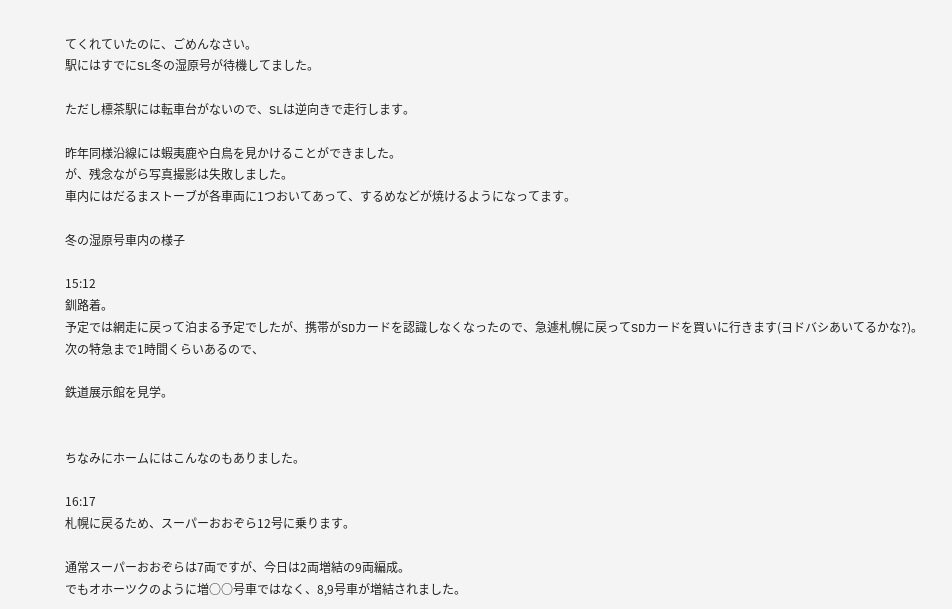てくれていたのに、ごめんなさい。
駅にはすでにSL冬の湿原号が待機してました。

ただし標茶駅には転車台がないので、SLは逆向きで走行します。

昨年同様沿線には蝦夷鹿や白鳥を見かけることができました。
が、残念ながら写真撮影は失敗しました。
車内にはだるまストーブが各車両に1つおいてあって、するめなどが焼けるようになってます。

冬の湿原号車内の様子

15:12
釧路着。
予定では網走に戻って泊まる予定でしたが、携帯がSDカードを認識しなくなったので、急遽札幌に戻ってSDカードを買いに行きます(ヨドバシあいてるかな?)。
次の特急まで1時間くらいあるので、

鉄道展示館を見学。


ちなみにホームにはこんなのもありました。

16:17
札幌に戻るため、スーパーおおぞら12号に乗ります。

通常スーパーおおぞらは7両ですが、今日は2両増結の9両編成。
でもオホーツクのように増○○号車ではなく、8,9号車が増結されました。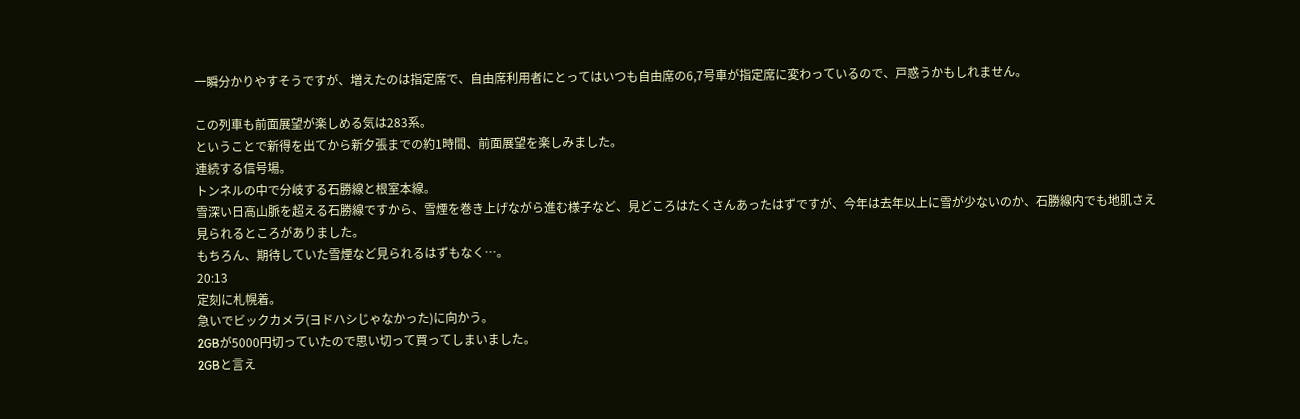一瞬分かりやすそうですが、増えたのは指定席で、自由席利用者にとってはいつも自由席の6,7号車が指定席に変わっているので、戸惑うかもしれません。

この列車も前面展望が楽しめる気は283系。
ということで新得を出てから新夕張までの約1時間、前面展望を楽しみました。
連続する信号場。
トンネルの中で分岐する石勝線と根室本線。
雪深い日高山脈を超える石勝線ですから、雪煙を巻き上げながら進む様子など、見どころはたくさんあったはずですが、今年は去年以上に雪が少ないのか、石勝線内でも地肌さえ見られるところがありました。
もちろん、期待していた雪煙など見られるはずもなく…。
20:13
定刻に札幌着。
急いでビックカメラ(ヨドハシじゃなかった)に向かう。
2GBが5000円切っていたので思い切って買ってしまいました。
2GBと言え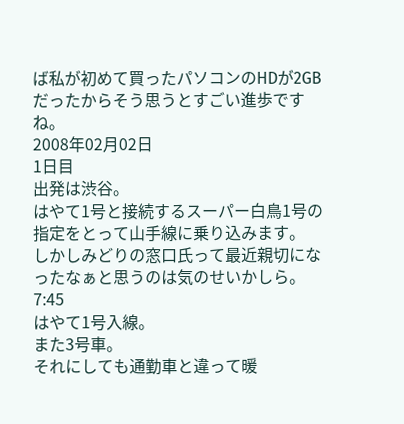ば私が初めて買ったパソコンのHDが2GBだったからそう思うとすごい進歩ですね。
2008年02月02日
1日目
出発は渋谷。
はやて1号と接続するスーパー白鳥1号の指定をとって山手線に乗り込みます。
しかしみどりの窓口氏って最近親切になったなぁと思うのは気のせいかしら。
7:45
はやて1号入線。
また3号車。
それにしても通勤車と違って暖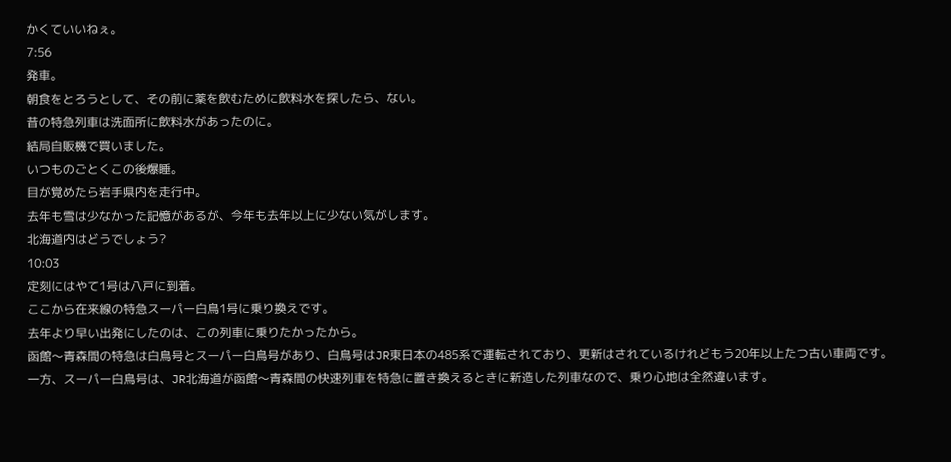かくていいねぇ。
7:56
発車。
朝食をとろうとして、その前に薬を飲むために飲料水を探したら、ない。
昔の特急列車は洗面所に飲料水があったのに。
結局自販機で買いました。
いつものごとくこの後爆睡。
目が覚めたら岩手県内を走行中。
去年も雪は少なかった記憶があるが、今年も去年以上に少ない気がします。
北海道内はどうでしょう?
10:03
定刻にはやて1号は八戸に到着。
ここから在来線の特急スーパー白鳥1号に乗り換えです。
去年より早い出発にしたのは、この列車に乗りたかったから。
函館〜青森間の特急は白鳥号とスーパー白鳥号があり、白鳥号はJR東日本の485系で運転されており、更新はされているけれどもう20年以上たつ古い車両です。
一方、スーパー白鳥号は、JR北海道が函館〜青森間の快速列車を特急に置き換えるときに新造した列車なので、乗り心地は全然違います。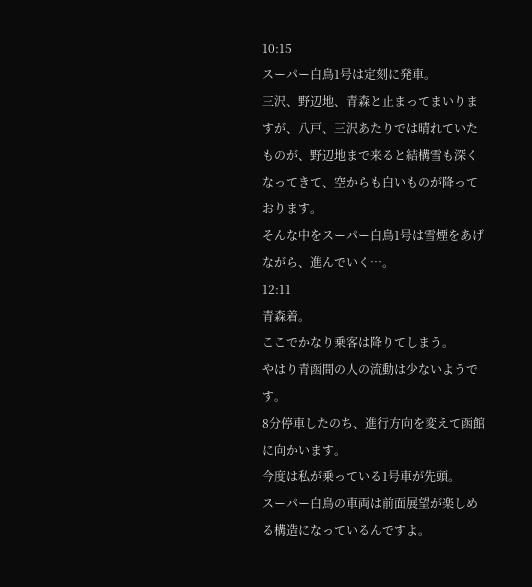10:15
スーパー白鳥1号は定刻に発車。
三沢、野辺地、青森と止まってまいりますが、八戸、三沢あたりでは晴れていたものが、野辺地まで来ると結構雪も深くなってきて、空からも白いものが降っております。
そんな中をスーパー白鳥1号は雪煙をあげながら、進んでいく…。
12:11
青森着。
ここでかなり乗客は降りてしまう。
やはり青函間の人の流動は少ないようです。
8分停車したのち、進行方向を変えて函館に向かいます。
今度は私が乗っている1号車が先頭。
スーパー白鳥の車両は前面展望が楽しめる構造になっているんですよ。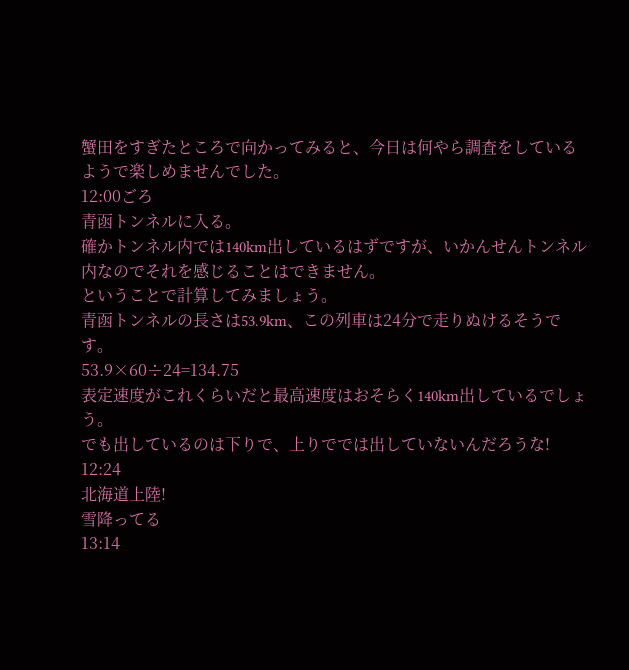蟹田をすぎたところで向かってみると、今日は何やら調査をしているようで楽しめませんでした。
12:00ごろ
青函トンネルに入る。
確かトンネル内では140km出しているはずですが、いかんせんトンネル内なのでそれを感じることはできません。
ということで計算してみましょう。
青函トンネルの長さは53.9km、この列車は24分で走りぬけるそうです。
53.9×60÷24=134.75
表定速度がこれくらいだと最高速度はおそらく140km出しているでしょう。
でも出しているのは下りで、上りででは出していないんだろうな!
12:24
北海道上陸!
雪降ってる
13:14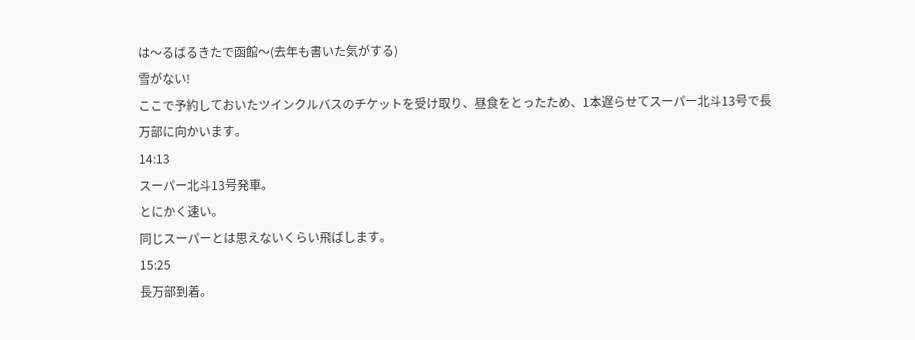は〜るばるきたで函館〜(去年も書いた気がする)
雪がない!
ここで予約しておいたツインクルバスのチケットを受け取り、昼食をとったため、1本遅らせてスーパー北斗13号で長万部に向かいます。
14:13
スーパー北斗13号発車。
とにかく速い。
同じスーパーとは思えないくらい飛ばします。
15:25
長万部到着。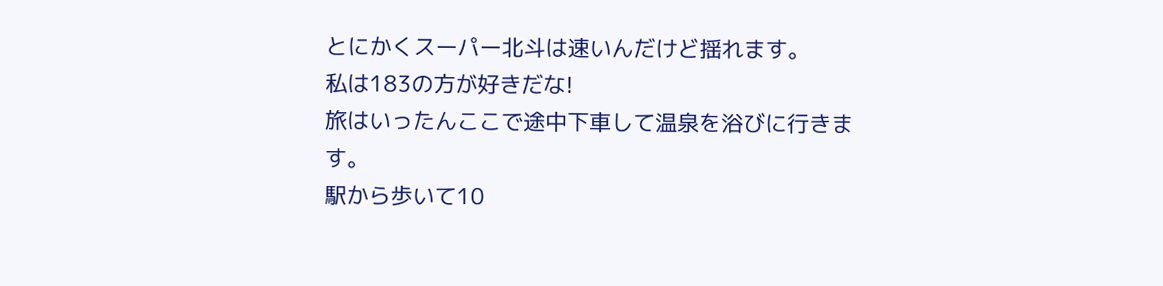とにかくスーパー北斗は速いんだけど揺れます。
私は183の方が好きだな!
旅はいったんここで途中下車して温泉を浴びに行きます。
駅から歩いて10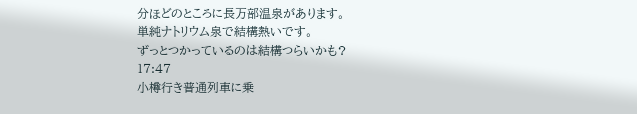分ほどのところに長万部温泉があります。
単純ナトリウム泉で結構熱いです。
ずっとつかっているのは結構つらいかも?
17:47
小樽行き普通列車に乗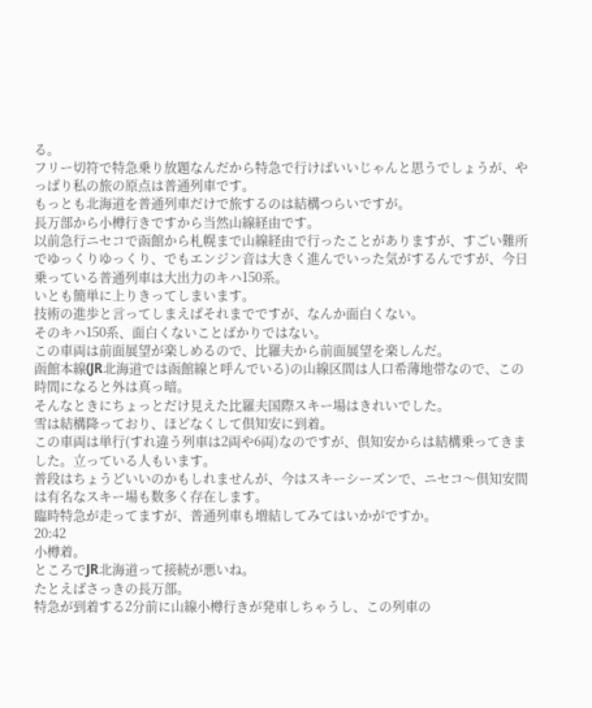る。
フリー切符で特急乗り放題なんだから特急で行けばいいじゃんと思うでしょうが、やっぱり私の旅の原点は普通列車です。
もっとも北海道を普通列車だけで旅するのは結構つらいですが。
長万部から小樽行きですから当然山線経由です。
以前急行ニセコで函館から札幌まで山線経由で行ったことがありますが、すごい難所でゆっくりゆっくり、でもエンジン音は大きく進んでいった気がするんですが、今日乗っている普通列車は大出力のキハ150系。
いとも簡単に上りきってしまいます。
技術の進歩と言ってしまえばそれまでですが、なんか面白くない。
そのキハ150系、面白くないことばかりではない。
この車両は前面展望が楽しめるので、比羅夫から前面展望を楽しんだ。
函館本線(JR北海道では函館線と呼んでいる)の山線区間は人口希薄地帯なので、この時間になると外は真っ暗。
そんなときにちょっとだけ見えた比羅夫国際スキー場はきれいでした。
雪は結構降っており、ほどなくして倶知安に到着。
この車両は単行(すれ違う列車は2両や6両)なのですが、倶知安からは結構乗ってきました。立っている人もいます。
普段はちょうどいいのかもしれませんが、今はスキーシーズンで、ニセコ〜倶知安間は有名なスキー場も数多く存在します。
臨時特急が走ってますが、普通列車も増結してみてはいかがですか。
20:42
小樽着。
ところでJR北海道って接続が悪いね。
たとえばさっきの長万部。
特急が到着する2分前に山線小樽行きが発車しちゃうし、この列車の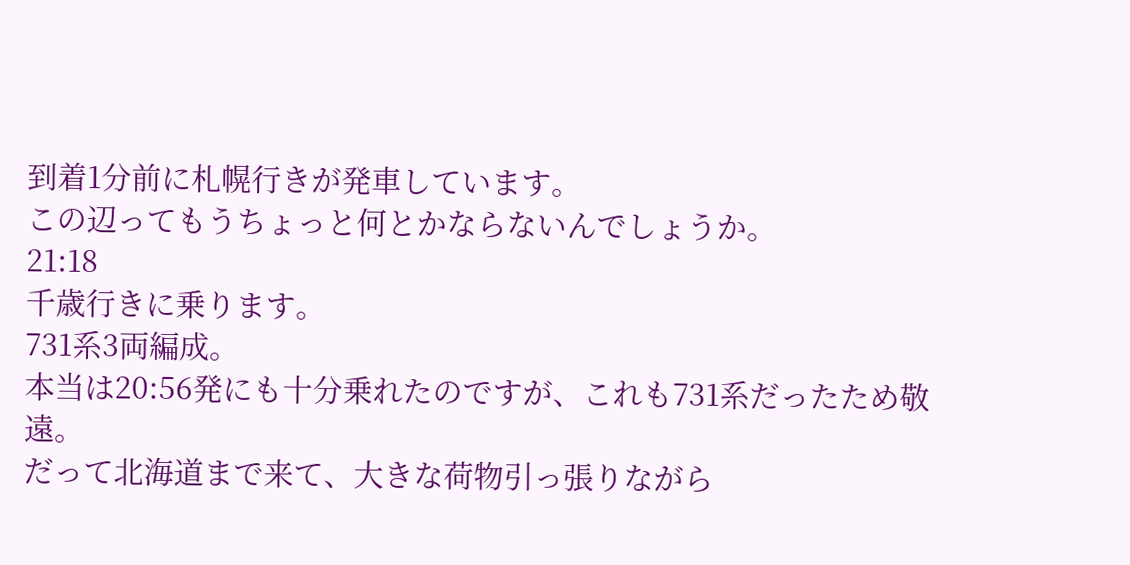到着1分前に札幌行きが発車しています。
この辺ってもうちょっと何とかならないんでしょうか。
21:18
千歳行きに乗ります。
731系3両編成。
本当は20:56発にも十分乗れたのですが、これも731系だったため敬遠。
だって北海道まで来て、大きな荷物引っ張りながら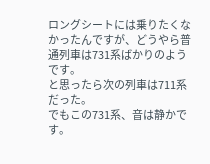ロングシートには乗りたくなかったんですが、どうやら普通列車は731系ばかりのようです。
と思ったら次の列車は711系だった。
でもこの731系、音は静かです。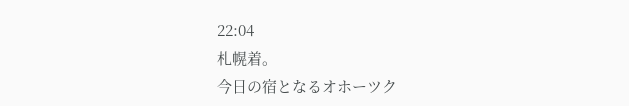22:04
札幌着。
今日の宿となるオホーツク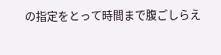の指定をとって時間まで腹ごしらえ